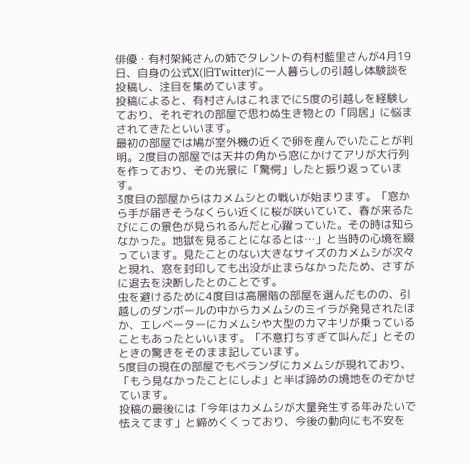俳優・有村架純さんの姉でタレントの有村藍里さんが4月19日、自身の公式X(旧Twitter)に一人暮らしの引越し体験談を投稿し、注目を集めています。
投稿によると、有村さんはこれまでに5度の引越しを経験しており、それぞれの部屋で思わぬ生き物との「同居」に悩まされてきたといいます。
最初の部屋では鳩が室外機の近くで卵を産んでいたことが判明。2度目の部屋では天井の角から窓にかけてアリが大行列を作っており、その光景に「驚愕」したと振り返っています。
3度目の部屋からはカメムシとの戦いが始まります。「窓から手が届きそうなくらい近くに桜が咲いていて、春が来るたびにこの景色が見られるんだと心躍っていた。その時は知らなかった。地獄を見ることになるとは…」と当時の心境を綴っています。見たことのない大きなサイズのカメムシが次々と現れ、窓を封印しても出没が止まらなかったため、さすがに退去を決断したとのことです。
虫を避けるために4度目は高層階の部屋を選んだものの、引越しのダンボールの中からカメムシのミイラが発見されたほか、エレベーターにカメムシや大型のカマキリが乗っていることもあったといいます。「不意打ちすぎて叫んだ」とそのときの驚きをそのまま記しています。
5度目の現在の部屋でもベランダにカメムシが現れており、「もう見なかったことにしよ」と半ば諦めの境地をのぞかせています。
投稿の最後には「今年はカメムシが大量発生する年みたいで怯えてます」と締めくくっており、今後の動向にも不安を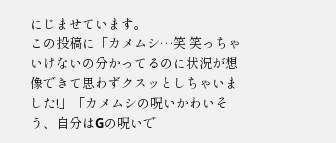にじませています。
この投稿に「カメムシ…笑 笑っちゃいけないの分かってるのに状況が想像できて思わずクスッとしちゃいました!」「カメムシの呪いかわいそう、自分はGの呪いで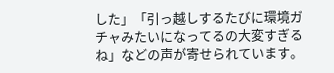した」「引っ越しするたびに環境ガチャみたいになってるの大変すぎるね」などの声が寄せられています。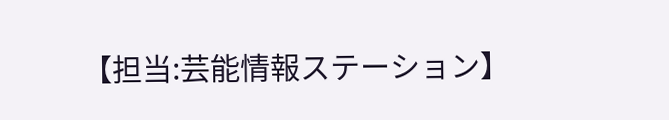【担当:芸能情報ステーション】